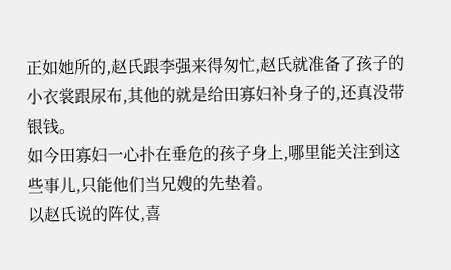正如她所的,赵氏跟李强来得匆忙,赵氏就准备了孩子的小衣裳跟尿布,其他的就是给田寡妇补身子的,还真没带银钱。
如今田寡妇一心扑在垂危的孩子身上,哪里能关注到这些事儿,只能他们当兄嫂的先垫着。
以赵氏说的阵仗,喜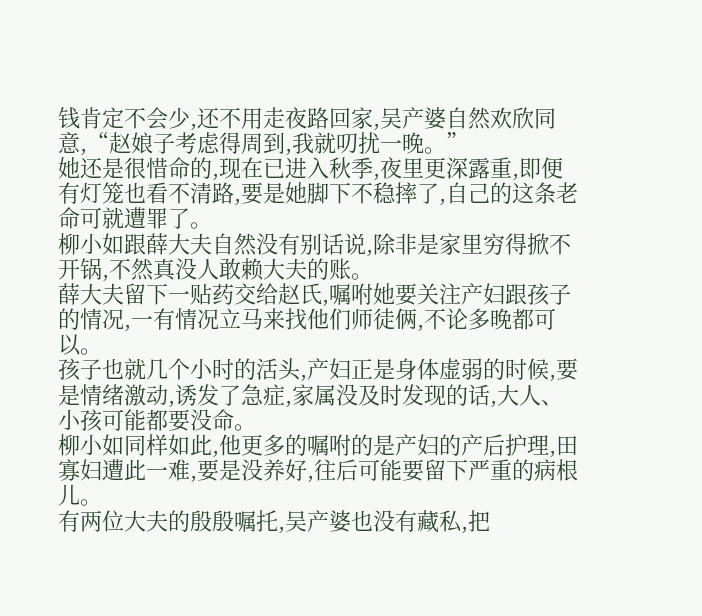钱肯定不会少,还不用走夜路回家,吴产婆自然欢欣同意,“赵娘子考虑得周到,我就叨扰一晚。”
她还是很惜命的,现在已进入秋季,夜里更深露重,即便有灯笼也看不清路,要是她脚下不稳摔了,自己的这条老命可就遭罪了。
柳小如跟薛大夫自然没有别话说,除非是家里穷得掀不开锅,不然真没人敢赖大夫的账。
薛大夫留下一贴药交给赵氏,嘱咐她要关注产妇跟孩子的情况,一有情况立马来找他们师徒俩,不论多晚都可以。
孩子也就几个小时的活头,产妇正是身体虚弱的时候,要是情绪激动,诱发了急症,家属没及时发现的话,大人、小孩可能都要没命。
柳小如同样如此,他更多的嘱咐的是产妇的产后护理,田寡妇遭此一难,要是没养好,往后可能要留下严重的病根儿。
有两位大夫的殷殷嘱托,吴产婆也没有藏私,把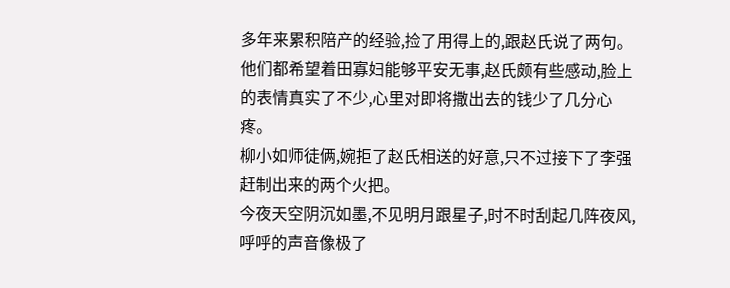多年来累积陪产的经验,捡了用得上的,跟赵氏说了两句。
他们都希望着田寡妇能够平安无事,赵氏颇有些感动,脸上的表情真实了不少,心里对即将撒出去的钱少了几分心疼。
柳小如师徒俩,婉拒了赵氏相送的好意,只不过接下了李强赶制出来的两个火把。
今夜天空阴沉如墨,不见明月跟星子,时不时刮起几阵夜风,呼呼的声音像极了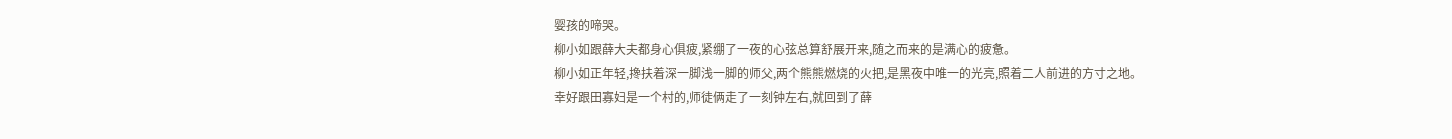婴孩的啼哭。
柳小如跟薛大夫都身心俱疲,紧绷了一夜的心弦总算舒展开来,随之而来的是满心的疲惫。
柳小如正年轻,搀扶着深一脚浅一脚的师父,两个熊熊燃烧的火把,是黑夜中唯一的光亮,照着二人前进的方寸之地。
幸好跟田寡妇是一个村的,师徒俩走了一刻钟左右,就回到了薛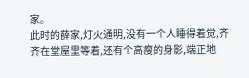家。
此时的薛家,灯火通明,没有一个人睡得着觉,齐齐在堂屋里等着,还有个高瘦的身影,端正地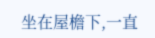坐在屋檐下,一直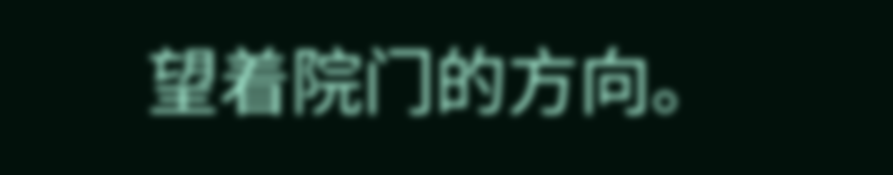望着院门的方向。